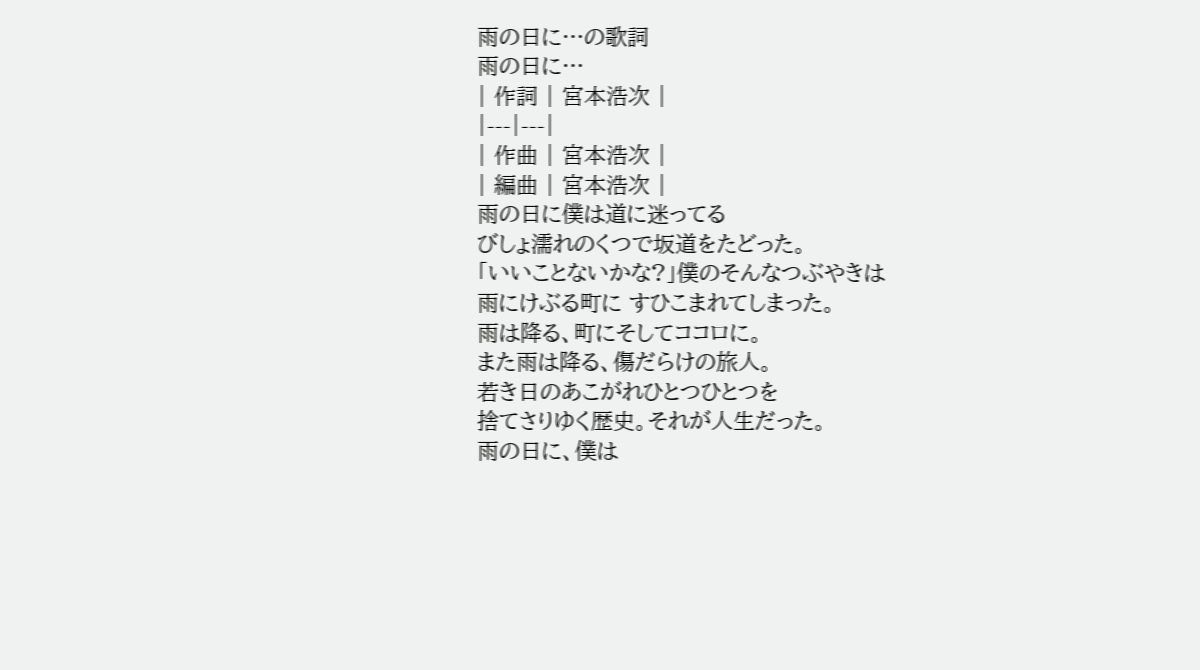雨の日に…の歌詞
雨の日に…
| 作詞 | 宮本浩次 |
|---|---|
| 作曲 | 宮本浩次 |
| 編曲 | 宮本浩次 |
雨の日に僕は道に迷ってる
びしょ濡れのくつで坂道をたどった。
「いいことないかな?」僕のそんなつぶやきは
雨にけぶる町に すひこまれてしまった。
雨は降る、町にそしてココロに。
また雨は降る、傷だらけの旅人。
若き日のあこがれひとつひとつを
捨てさりゆく歴史。それが人生だった。
雨の日に、僕は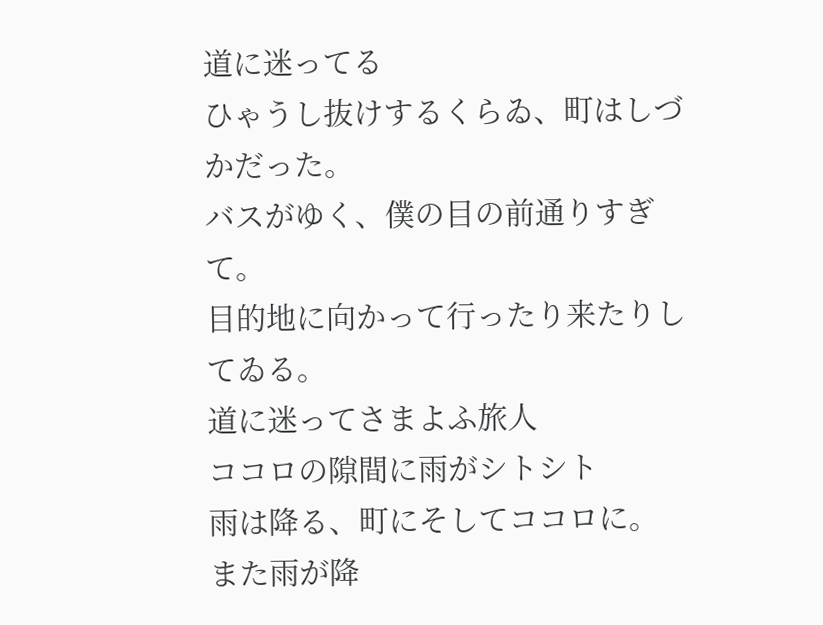道に迷ってる
ひゃうし抜けするくらゐ、町はしづかだった。
バスがゆく、僕の目の前通りすぎて。
目的地に向かって行ったり来たりしてゐる。
道に迷ってさまよふ旅人
ココロの隙間に雨がシトシト
雨は降る、町にそしてココロに。
また雨が降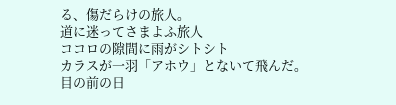る、傷だらけの旅人。
道に迷ってさまよふ旅人
ココロの隙間に雨がシトシト
カラスが一羽「アホウ」とないて飛んだ。
目の前の日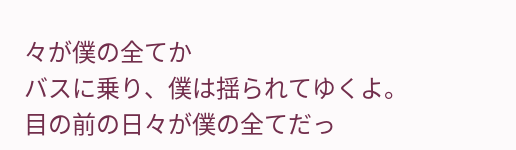々が僕の全てか
バスに乗り、僕は揺られてゆくよ。
目の前の日々が僕の全てだっ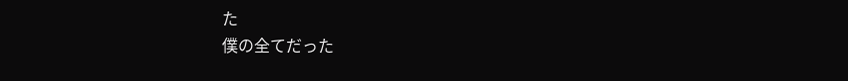た
僕の全てだった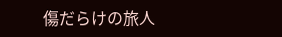傷だらけの旅人